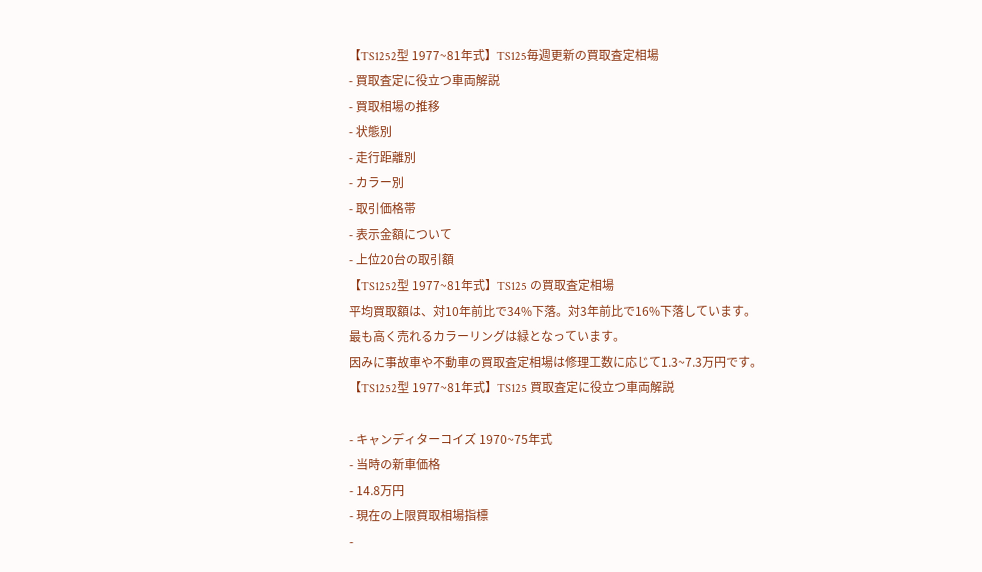【TS1252型 1977~81年式】TS125毎週更新の買取査定相場
- 買取査定に役立つ車両解説
- 買取相場の推移
- 状態別
- 走行距離別
- カラー別
- 取引価格帯
- 表示金額について
- 上位20台の取引額
【TS1252型 1977~81年式】TS125 の買取査定相場
平均買取額は、対10年前比で34%下落。対3年前比で16%下落しています。
最も高く売れるカラーリングは緑となっています。
因みに事故車や不動車の買取査定相場は修理工数に応じて1.3~7.3万円です。
【TS1252型 1977~81年式】TS125 買取査定に役立つ車両解説

- キャンディターコイズ 1970~75年式
- 当時の新車価格
- 14.8万円
- 現在の上限買取相場指標
-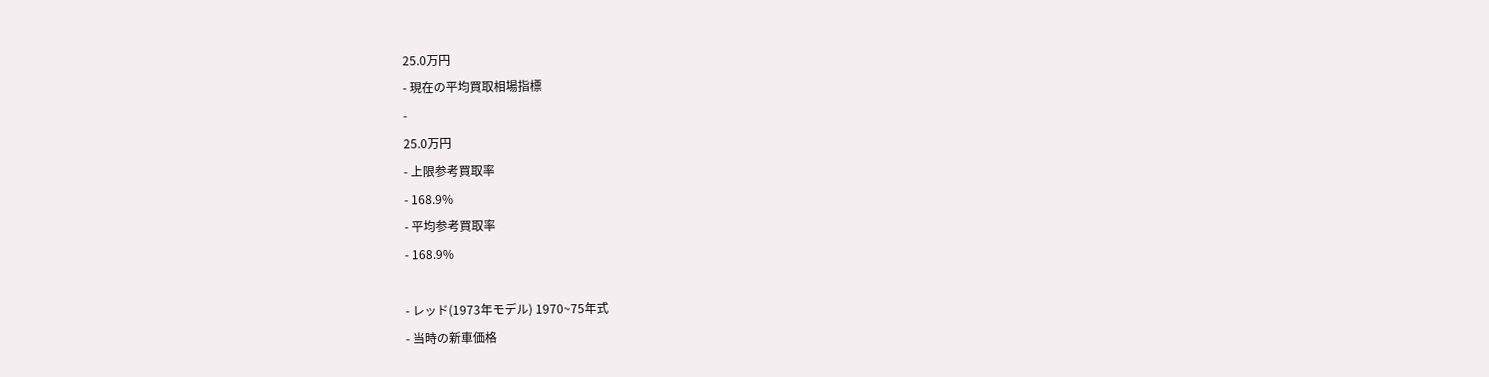25.0万円
- 現在の平均買取相場指標
-
25.0万円
- 上限参考買取率
- 168.9%
- 平均参考買取率
- 168.9%

- レッド(1973年モデル) 1970~75年式
- 当時の新車価格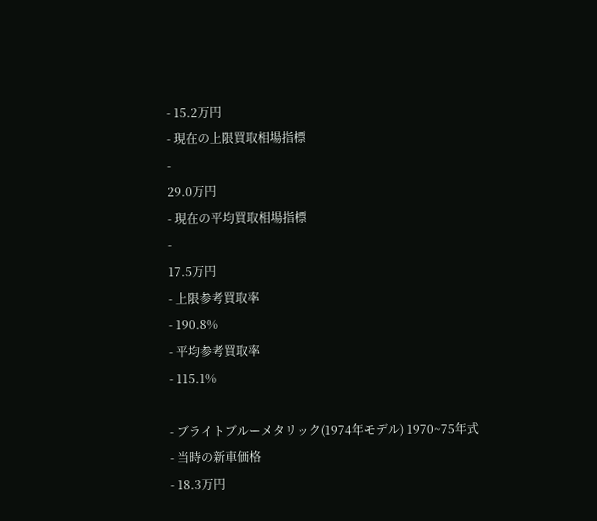- 15.2万円
- 現在の上限買取相場指標
-
29.0万円
- 現在の平均買取相場指標
-
17.5万円
- 上限参考買取率
- 190.8%
- 平均参考買取率
- 115.1%

- ブライトブルーメタリック(1974年モデル) 1970~75年式
- 当時の新車価格
- 18.3万円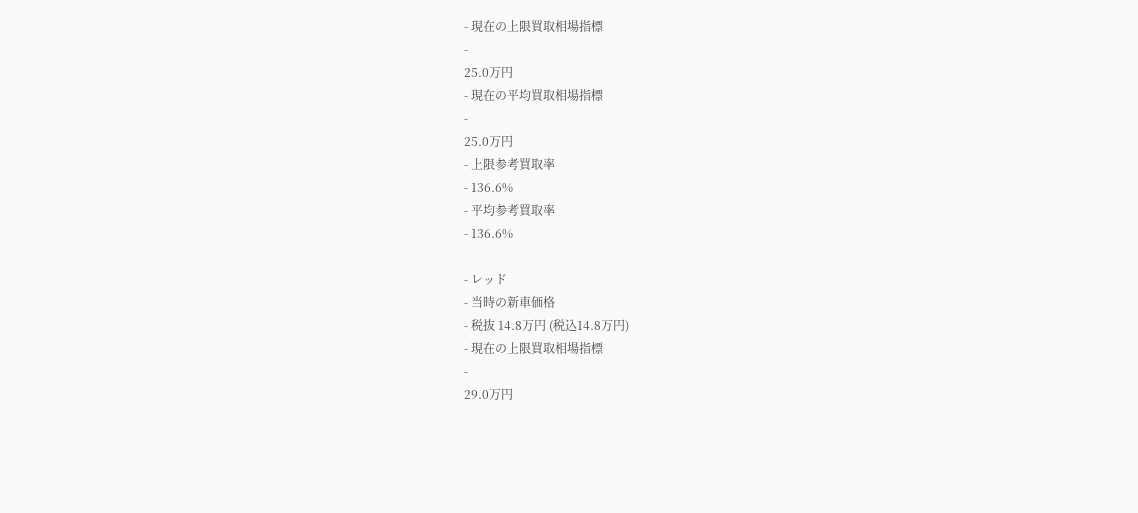- 現在の上限買取相場指標
-
25.0万円
- 現在の平均買取相場指標
-
25.0万円
- 上限参考買取率
- 136.6%
- 平均参考買取率
- 136.6%

- レッド
- 当時の新車価格
- 税抜 14.8万円 (税込14.8万円)
- 現在の上限買取相場指標
-
29.0万円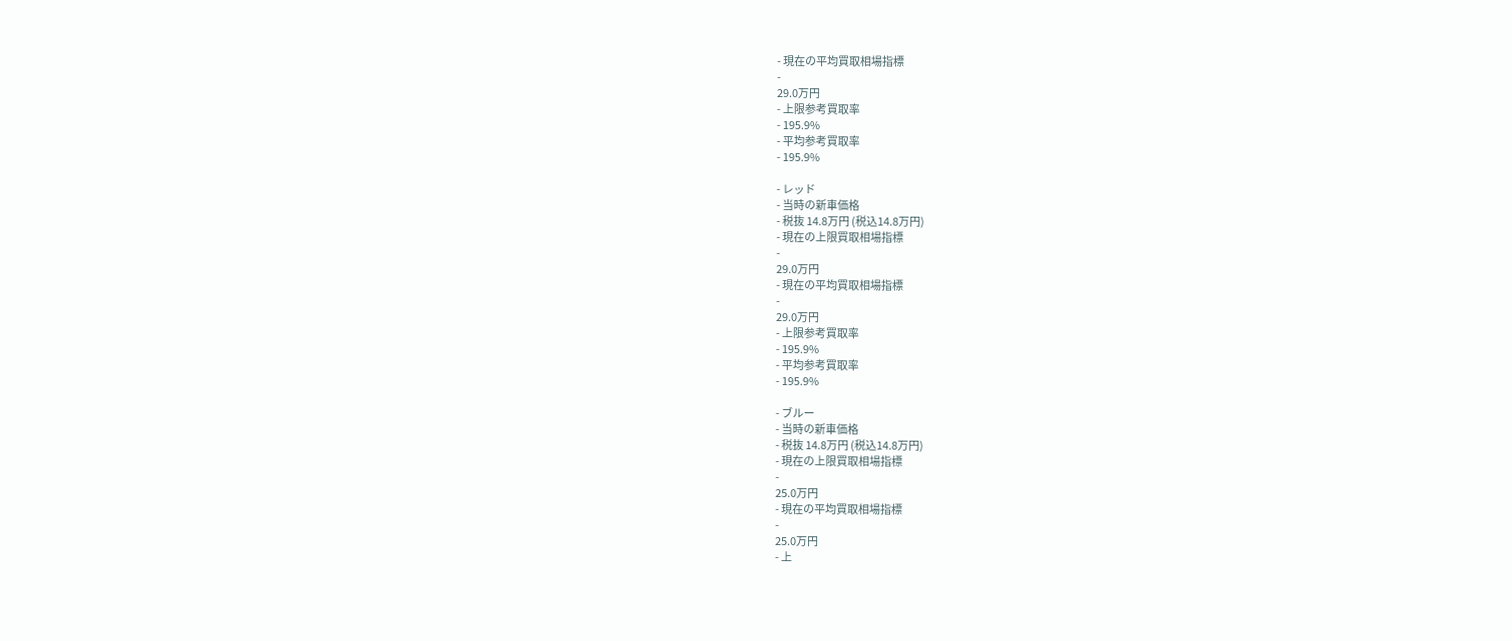- 現在の平均買取相場指標
-
29.0万円
- 上限参考買取率
- 195.9%
- 平均参考買取率
- 195.9%

- レッド
- 当時の新車価格
- 税抜 14.8万円 (税込14.8万円)
- 現在の上限買取相場指標
-
29.0万円
- 現在の平均買取相場指標
-
29.0万円
- 上限参考買取率
- 195.9%
- 平均参考買取率
- 195.9%

- ブルー
- 当時の新車価格
- 税抜 14.8万円 (税込14.8万円)
- 現在の上限買取相場指標
-
25.0万円
- 現在の平均買取相場指標
-
25.0万円
- 上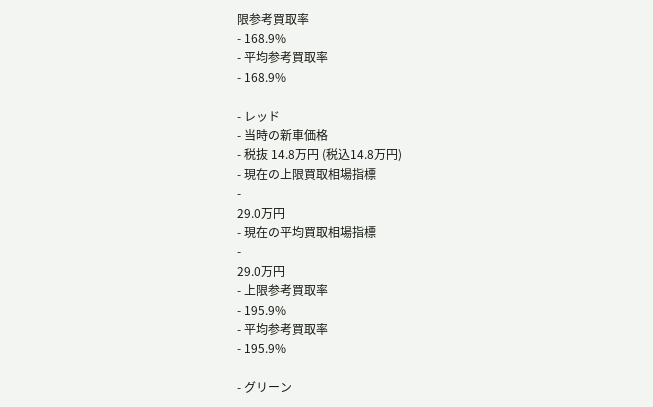限参考買取率
- 168.9%
- 平均参考買取率
- 168.9%

- レッド
- 当時の新車価格
- 税抜 14.8万円 (税込14.8万円)
- 現在の上限買取相場指標
-
29.0万円
- 現在の平均買取相場指標
-
29.0万円
- 上限参考買取率
- 195.9%
- 平均参考買取率
- 195.9%

- グリーン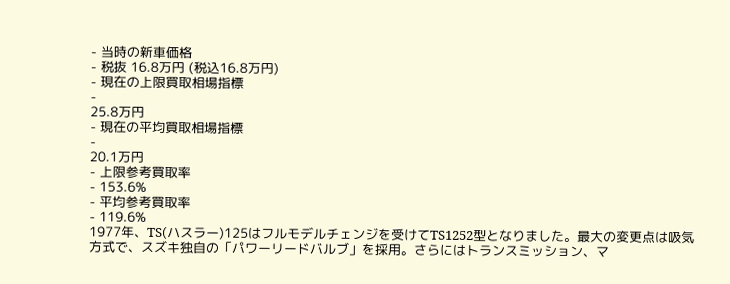- 当時の新車価格
- 税抜 16.8万円 (税込16.8万円)
- 現在の上限買取相場指標
-
25.8万円
- 現在の平均買取相場指標
-
20.1万円
- 上限参考買取率
- 153.6%
- 平均参考買取率
- 119.6%
1977年、TS(ハスラー)125はフルモデルチェンジを受けてTS1252型となりました。最大の変更点は吸気方式で、スズキ独自の「パワーリードバルブ」を採用。さらにはトランスミッション、マ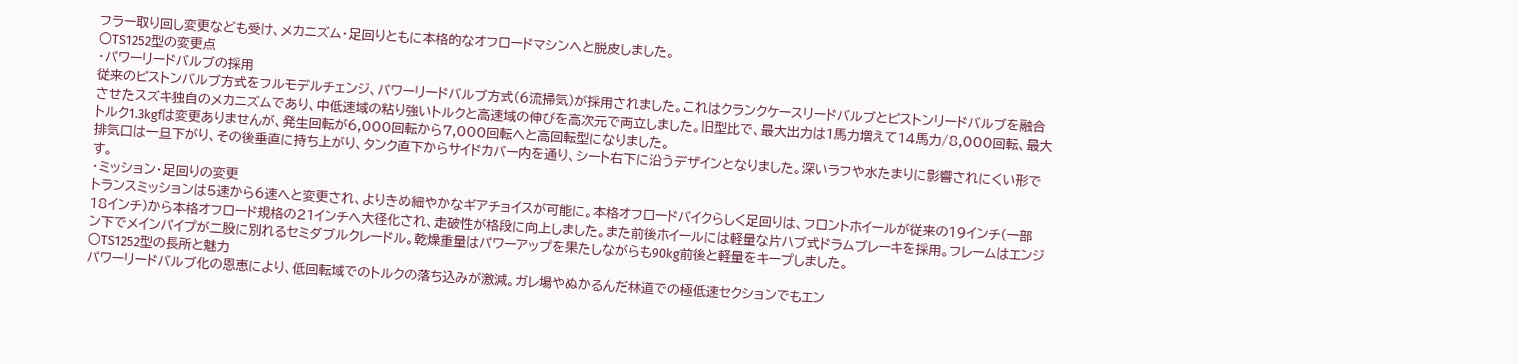フラー取り回し変更なども受け、メカニズム・足回りともに本格的なオフロードマシンへと脱皮しました。
○TS1252型の変更点
・パワーリードバルブの採用
従来のピストンバルブ方式をフルモデルチェンジ、パワーリードバルブ方式(6流掃気)が採用されました。これはクランクケースリードバルブとピストンリードバルブを融合させたスズキ独自のメカニズムであり、中低速域の粘り強いトルクと高速域の伸びを高次元で両立しました。旧型比で、最大出力は1馬力増えて14馬力/8,000回転、最大トルク1.3kgfは変更ありませんが、発生回転が6,000回転から7,000回転へと高回転型になりました。
排気口は一旦下がり、その後垂直に持ち上がり、タンク直下からサイドカバー内を通り、シート右下に沿うデザインとなりました。深いラフや水たまりに影響されにくい形です。
・ミッション・足回りの変更
トランスミッションは5速から6速へと変更され、よりきめ細やかなギアチョイスが可能に。本格オフロードバイクらしく足回りは、フロントホイールが従来の19インチ(一部18インチ)から本格オフロード規格の21インチへ大径化され、走破性が格段に向上しました。また前後ホイールには軽量な片ハブ式ドラムブレーキを採用。フレームはエンジン下でメインパイプが二股に別れるセミダブルクレードル。乾燥重量はパワーアップを果たしながらも90kg前後と軽量をキープしました。
○TS1252型の長所と魅力
パワーリードバルブ化の恩恵により、低回転域でのトルクの落ち込みが激減。ガレ場やぬかるんだ林道での極低速セクションでもエン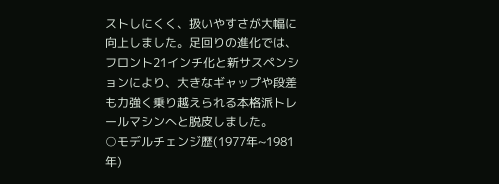ストしにくく、扱いやすさが大幅に向上しました。足回りの進化では、フロント21インチ化と新サスペンションにより、大きなギャップや段差も力強く乗り越えられる本格派トレールマシンへと脱皮しました。
○モデルチェンジ歴(1977年~1981年)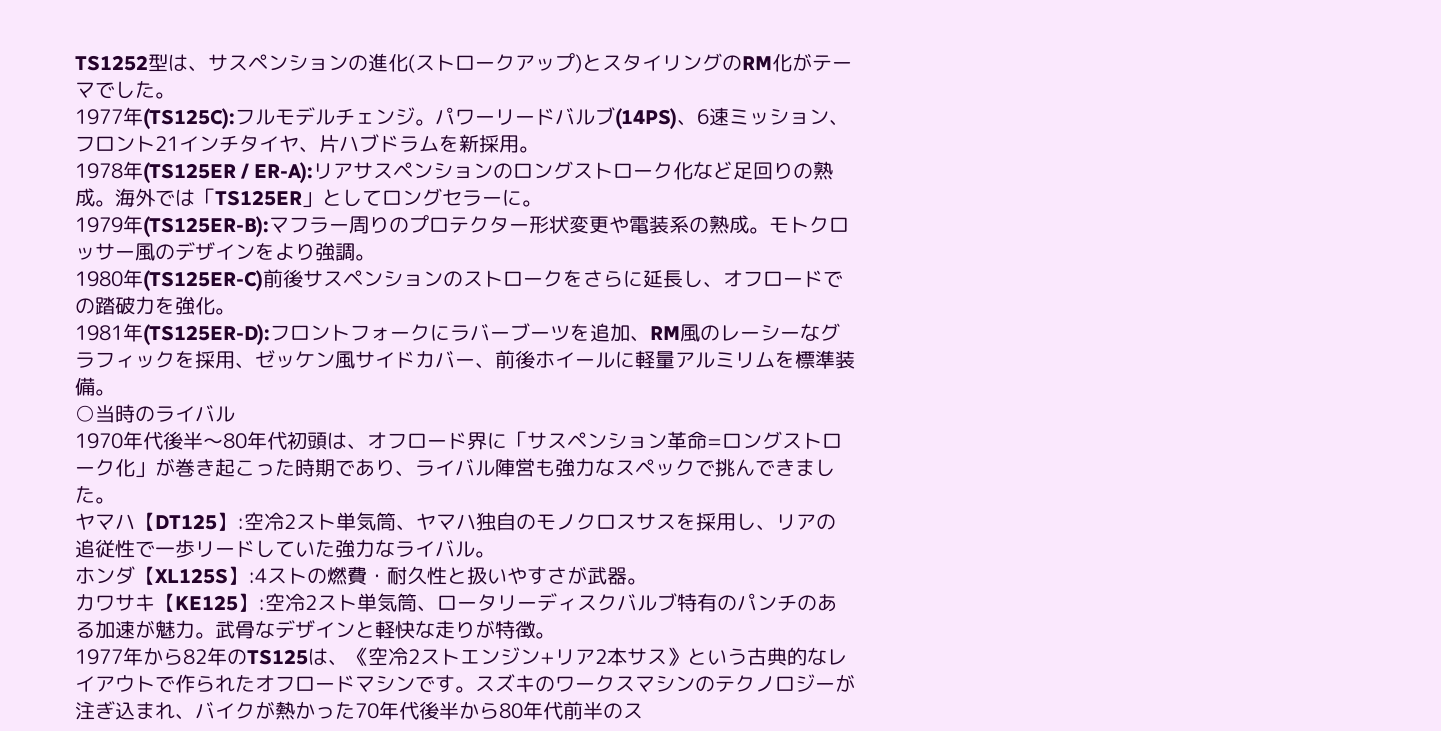TS1252型は、サスペンションの進化(ストロークアップ)とスタイリングのRM化がテーマでした。
1977年(TS125C):フルモデルチェンジ。パワーリードバルブ(14PS)、6速ミッション、フロント21インチタイヤ、片ハブドラムを新採用。
1978年(TS125ER / ER-A):リアサスペンションのロングストローク化など足回りの熟成。海外では「TS125ER」としてロングセラーに。
1979年(TS125ER-B):マフラー周りのプロテクター形状変更や電装系の熟成。モトクロッサー風のデザインをより強調。
1980年(TS125ER-C)前後サスペンションのストロークをさらに延長し、オフロードでの踏破力を強化。
1981年(TS125ER-D):フロントフォークにラバーブーツを追加、RM風のレーシーなグラフィックを採用、ゼッケン風サイドカバー、前後ホイールに軽量アルミリムを標準装備。
○当時のライバル
1970年代後半〜80年代初頭は、オフロード界に「サスペンション革命=ロングストローク化」が巻き起こった時期であり、ライバル陣営も強力なスペックで挑んできました。
ヤマハ【DT125】:空冷2スト単気筒、ヤマハ独自のモノクロスサスを採用し、リアの追従性で一歩リードしていた強力なライバル。
ホンダ【XL125S】:4ストの燃費・耐久性と扱いやすさが武器。
カワサキ【KE125】:空冷2スト単気筒、ロータリーディスクバルブ特有のパンチのある加速が魅力。武骨なデザインと軽快な走りが特徴。
1977年から82年のTS125は、《空冷2ストエンジン+リア2本サス》という古典的なレイアウトで作られたオフロードマシンです。スズキのワークスマシンのテクノロジーが注ぎ込まれ、バイクが熱かった70年代後半から80年代前半のス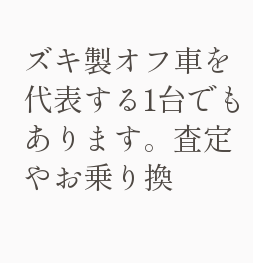ズキ製オフ車を代表する1台でもあります。査定やお乗り換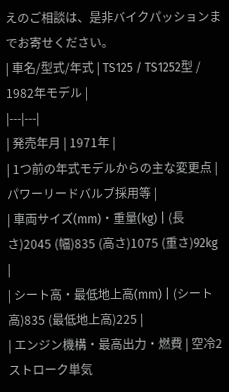えのご相談は、是非バイクパッションまでお寄せください。
| 車名/型式/年式 | TS125 / TS1252型 / 1982年モデル |
|---|---|
| 発売年月 | 1971年 |
| 1つ前の年式モデルからの主な変更点 | パワーリードバルブ採用等 |
| 車両サイズ(mm)・重量(kg) | (長さ)2045 (幅)835 (高さ)1075 (重さ)92kg |
| シート高・最低地上高(mm) | (シート高)835 (最低地上高)225 |
| エンジン機構・最高出力・燃費 | 空冷2ストローク単気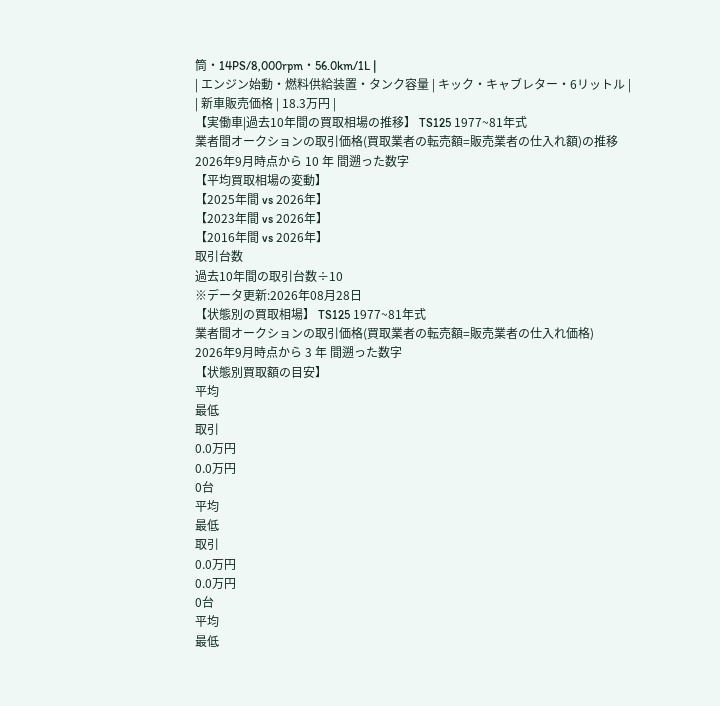筒・14PS/8,000rpm・56.0km/1L |
| エンジン始動・燃料供給装置・タンク容量 | キック・キャブレター・6リットル |
| 新車販売価格 | 18.3万円 |
【実働車|過去10年間の買取相場の推移】 TS125 1977~81年式
業者間オークションの取引価格(買取業者の転売額=販売業者の仕入れ額)の推移
2026年9月時点から 10 年 間遡った数字
【平均買取相場の変動】
【2025年間 vs 2026年】
【2023年間 vs 2026年】
【2016年間 vs 2026年】
取引台数
過去10年間の取引台数÷10
※データ更新:2026年08月28日
【状態別の買取相場】 TS125 1977~81年式
業者間オークションの取引価格(買取業者の転売額=販売業者の仕入れ価格)
2026年9月時点から 3 年 間遡った数字
【状態別買取額の目安】
平均
最低
取引
0.0万円
0.0万円
0台
平均
最低
取引
0.0万円
0.0万円
0台
平均
最低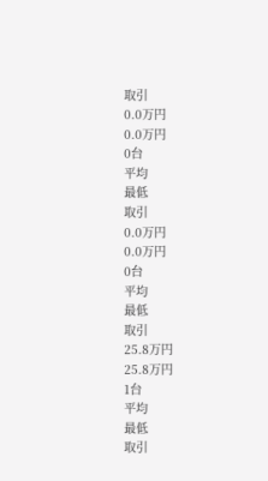取引
0.0万円
0.0万円
0台
平均
最低
取引
0.0万円
0.0万円
0台
平均
最低
取引
25.8万円
25.8万円
1台
平均
最低
取引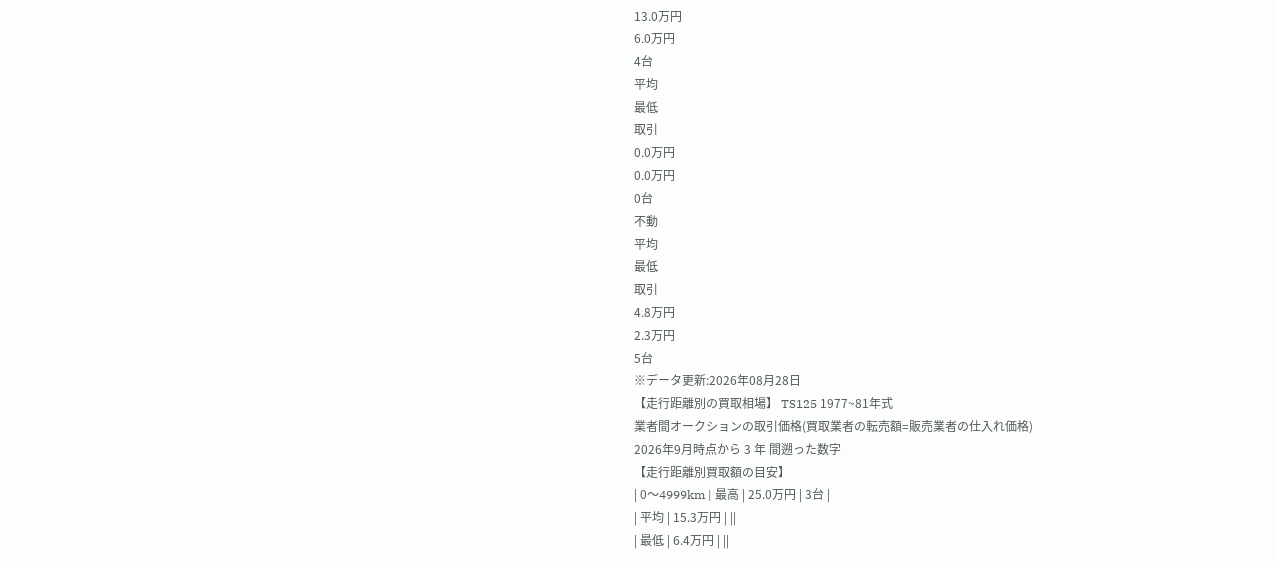13.0万円
6.0万円
4台
平均
最低
取引
0.0万円
0.0万円
0台
不動
平均
最低
取引
4.8万円
2.3万円
5台
※データ更新:2026年08月28日
【走行距離別の買取相場】 TS125 1977~81年式
業者間オークションの取引価格(買取業者の転売額=販売業者の仕入れ価格)
2026年9月時点から 3 年 間遡った数字
【走行距離別買取額の目安】
| 0〜4999km | 最高 | 25.0万円 | 3台 |
| 平均 | 15.3万円 | ||
| 最低 | 6.4万円 | ||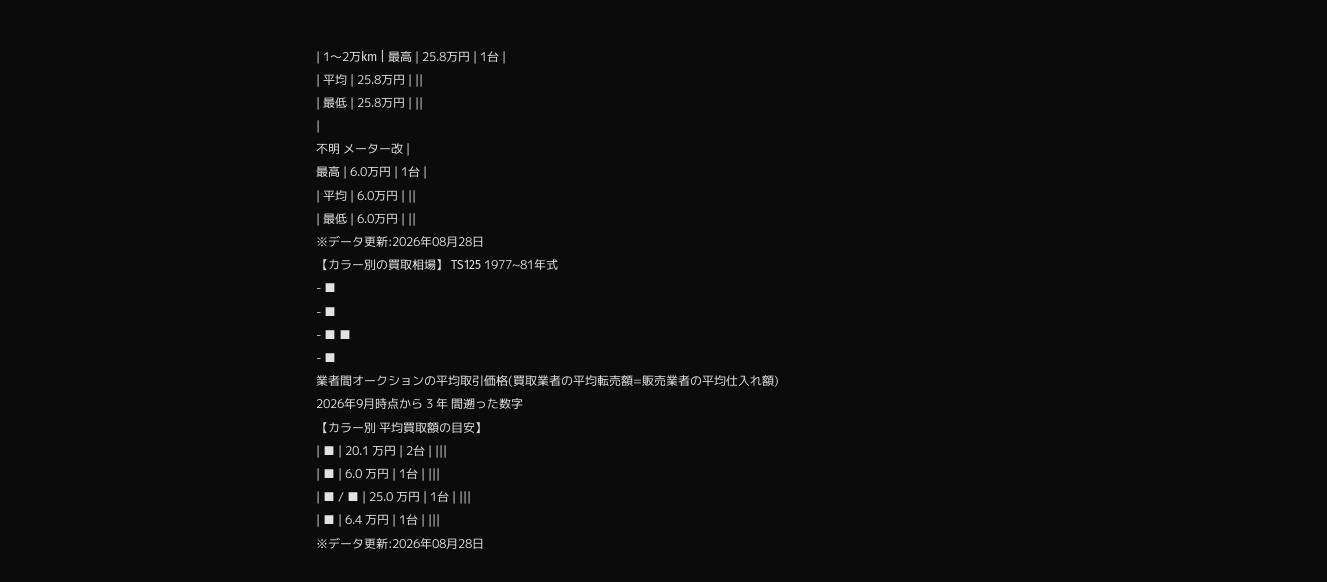| 1〜2万km | 最高 | 25.8万円 | 1台 |
| 平均 | 25.8万円 | ||
| 最低 | 25.8万円 | ||
|
不明 メーター改 |
最高 | 6.0万円 | 1台 |
| 平均 | 6.0万円 | ||
| 最低 | 6.0万円 | ||
※データ更新:2026年08月28日
【カラー別の買取相場】 TS125 1977~81年式
- ■
- ■
- ■ ■
- ■
業者間オークションの平均取引価格(買取業者の平均転売額=販売業者の平均仕入れ額)
2026年9月時点から 3 年 間遡った数字
【カラー別 平均買取額の目安】
| ■ | 20.1 万円 | 2台 | |||
| ■ | 6.0 万円 | 1台 | |||
| ■ / ■ | 25.0 万円 | 1台 | |||
| ■ | 6.4 万円 | 1台 | |||
※データ更新:2026年08月28日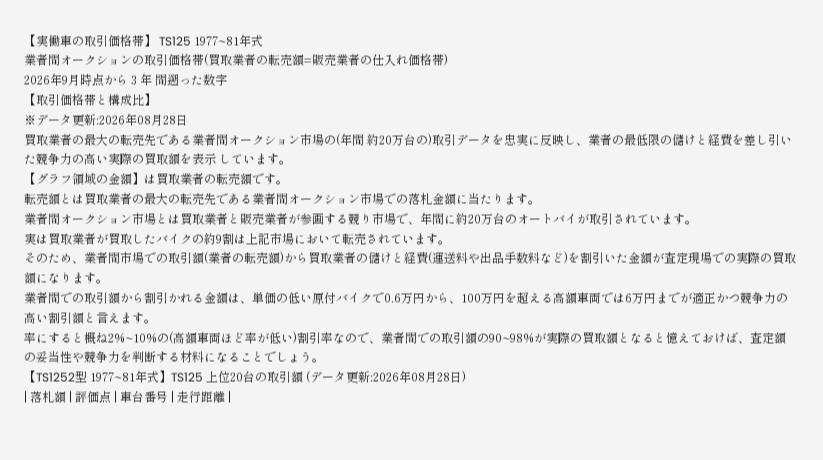【実働車の取引価格帯】 TS125 1977~81年式
業者間オークションの取引価格帯(買取業者の転売額=販売業者の仕入れ価格帯)
2026年9月時点から 3 年 間遡った数字
【取引価格帯と構成比】
※データ更新:2026年08月28日
買取業者の最大の転売先である業者間オークション市場の(年間 約20万台の)取引データを忠実に反映し、業者の最低限の儲けと経費を差し引いた競争力の高い実際の買取額を表示 しています。
【グラフ領域の金額】は買取業者の転売額です。
転売額とは買取業者の最大の転売先である業者間オークション市場での落札金額に当たります。
業者間オークション市場とは買取業者と販売業者が参画する競り市場で、年間に約20万台のオートバイが取引されています。
実は買取業者が買取したバイクの約9割は上記市場において転売されています。
そのため、業者間市場での取引額(業者の転売額)から買取業者の儲けと経費(運送料や出品手数料など)を割引いた金額が査定現場での実際の買取額になります。
業者間での取引額から割引かれる金額は、単価の低い原付バイクで0.6万円から、100万円を超える高額車両では6万円までが適正かつ競争力の高い割引額と言えます。
率にすると概ね2%~10%の(高額車両ほど率が低い)割引率なので、業者間での取引額の90~98%が実際の買取額となると憶えておけば、査定額の妥当性や競争力を判断する材料になることでしょう。
【TS1252型 1977~81年式】TS125 上位20台の取引額 (データ更新:2026年08月28日)
| 落札額 | 評価点 | 車台番号 | 走行距離 |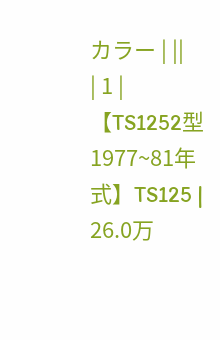カラー | ||
| 1 | 【TS1252型 1977~81年式】TS125 | 26.0万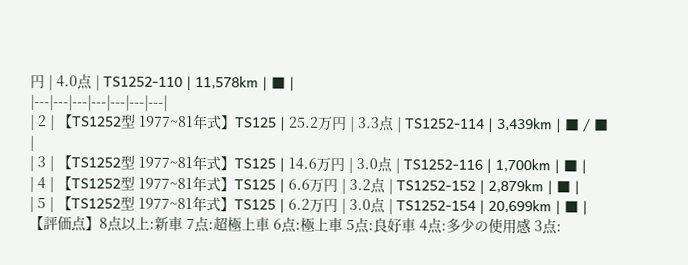円 | 4.0点 | TS1252-110 | 11,578km | ■ |
|---|---|---|---|---|---|---|
| 2 | 【TS1252型 1977~81年式】TS125 | 25.2万円 | 3.3点 | TS1252-114 | 3,439km | ■ / ■ |
| 3 | 【TS1252型 1977~81年式】TS125 | 14.6万円 | 3.0点 | TS1252-116 | 1,700km | ■ |
| 4 | 【TS1252型 1977~81年式】TS125 | 6.6万円 | 3.2点 | TS1252-152 | 2,879km | ■ |
| 5 | 【TS1252型 1977~81年式】TS125 | 6.2万円 | 3.0点 | TS1252-154 | 20,699km | ■ |
【評価点】8点以上:新車 7点:超極上車 6点:極上車 5点:良好車 4点:多少の使用感 3点: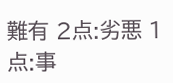難有 2点:劣悪 1点:事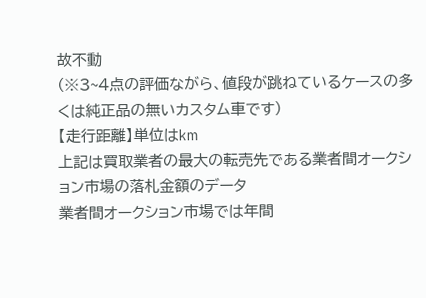故不動
(※3~4点の評価ながら、値段が跳ねているケースの多くは純正品の無いカスタム車です)
【走行距離】単位はkm
上記は買取業者の最大の転売先である業者間オークション市場の落札金額のデータ
業者間オークション市場では年間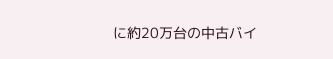に約20万台の中古バイ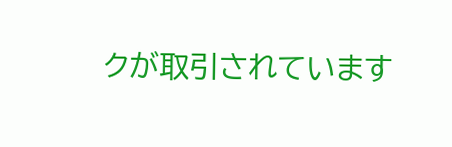クが取引されています